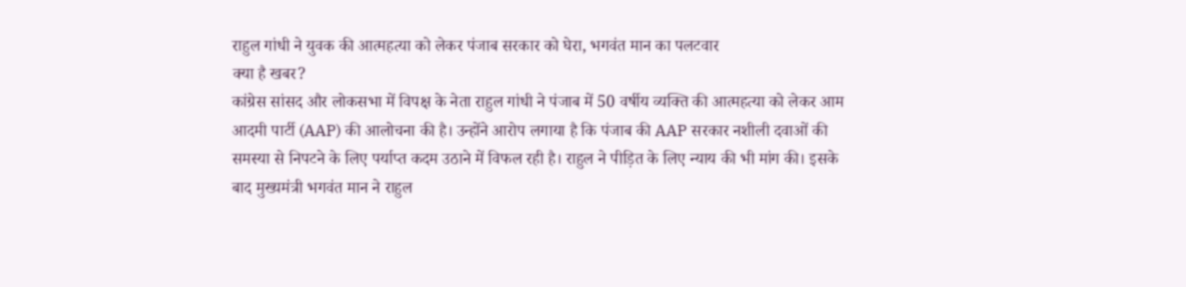राहुल गांधी ने युवक की आत्महत्या को लेकर पंजाब सरकार को घेरा, भगवंत मान का पलटवार
क्या है खबर?
कांग्रेस सांसद और लोकसभा में विपक्ष के नेता राहुल गांधी ने पंजाब में 50 वर्षीय व्यक्ति की आत्महत्या को लेकर आम आदमी पार्टी (AAP) की आलोचना की है। उन्होंने आरोप लगाया है कि पंजाब की AAP सरकार नशीली दवाओं की समस्या से निपटने के लिए पर्याप्त कदम उठाने में विफल रही है। राहुल ने पीड़ित के लिए न्याय की भी मांग की। इसके बाद मुख्यमंत्री भगवंत मान ने राहुल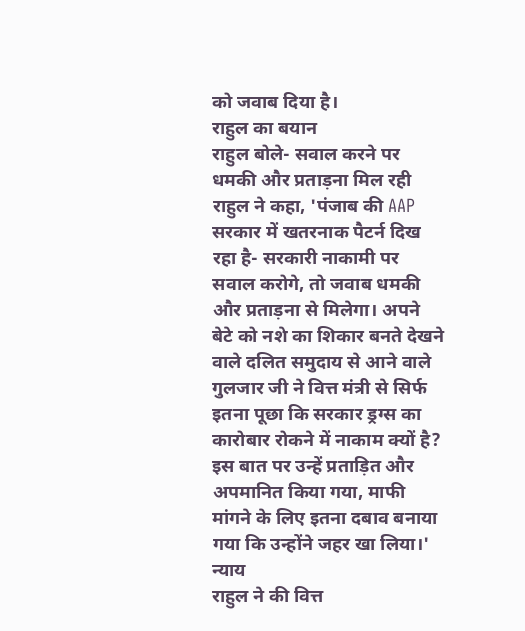को जवाब दिया है।
राहुल का बयान
राहुल बोले- सवाल करने पर धमकी और प्रताड़ना मिल रही
राहुल ने कहा, 'पंजाब की AAP सरकार में खतरनाक पैटर्न दिख रहा है- सरकारी नाकामी पर सवाल करोगे, तो जवाब धमकी और प्रताड़ना से मिलेगा। अपने बेटे को नशे का शिकार बनते देखने वाले दलित समुदाय से आने वाले गुलजार जी ने वित्त मंत्री से सिर्फ इतना पूछा कि सरकार ड्रग्स का कारोबार रोकने में नाकाम क्यों है? इस बात पर उन्हें प्रताड़ित और अपमानित किया गया, माफी मांगने के लिए इतना दबाव बनाया गया कि उन्होंने जहर खा लिया।'
न्याय
राहुल ने की वित्त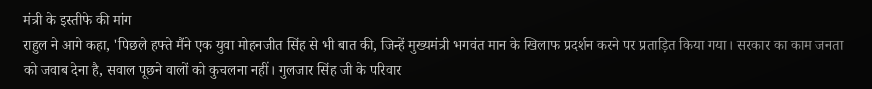मंत्री के इस्तीफे की मांग
राहुल ने आगे कहा, 'पिछले हफ्ते मैंने एक युवा मोहनजीत सिंह से भी बात की, जिन्हें मुख्यमंत्री भगवंत मान के खिलाफ प्रदर्शन करने पर प्रताड़ित किया गया। सरकार का काम जनता को जवाब देना है, सवाल पूछने वालों को कुचलना नहीं। गुलजार सिंह जी के परिवार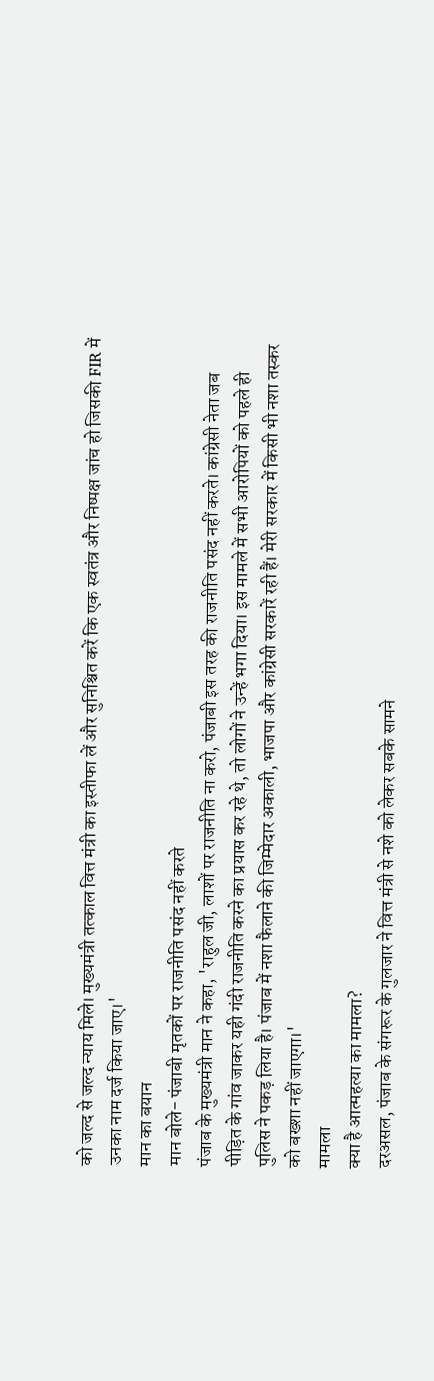को जल्द से जल्द न्याय मिले। मुख्यमंत्री तत्काल वित्त मंत्री का इस्तीफा लें और सुनिश्चित करें कि एक स्वतंत्र और निष्पक्ष जांच हो जिसकी FIR में उनका नाम दर्ज किया जाए।'
मान का बयान
मान बोले- पंजाबी मृतकों पर राजनीति पसंद नहीं करते
पंजाब के मुख्यमंत्री मान ने कहा, 'राहुल जी, लाशों पर राजनीति ना करो, पंजाबी इस तरह की राजनीति पसंद नहीं करते। कांग्रेसी नेता जब पीड़ित के गांव जाकर यही गंदी राजनीति करने का प्रयास कर रहे थे, तो लोगों ने उन्हें भगा दिया। इस मामले में सभी आरोपियों को पहले ही पुलिस ने पकड़ लिया है। पंजाब में नशा फैलाने की जिम्मेदार अकाली, भाजपा और कांग्रेसी सरकारें रही हैं। मेरी सरकार में किसी भी नशा तस्कर को बख्शा नहीं जाएगा।'
मामला
क्या है आत्महत्या का मामला?
दरअसल, पंजाब के संगरूर के गुलजार ने वित्त मंत्री से नशे को लेकर सबके सामने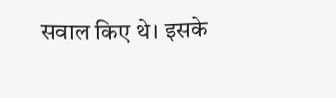सवाल किए थे। इसके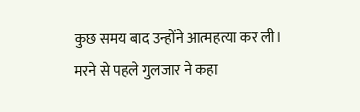कुछ समय बाद उन्होंने आत्महत्या कर ली।
मरने से पहले गुलजार ने कहा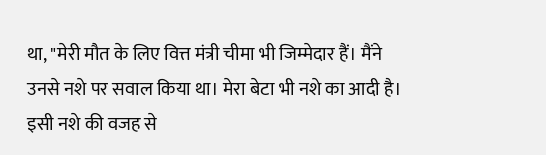था, "मेरी मौत के लिए वित्त मंत्री चीमा भी जिम्मेदार हैं। मैंने उनसे नशे पर सवाल किया था। मेरा बेटा भी नशे का आदी है। इसी नशे की वजह से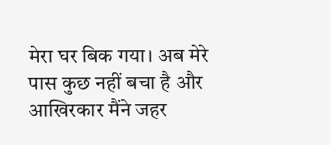मेरा घर बिक गया। अब मेरे पास कुछ नहीं बचा है और आखिरकार मैंने जहर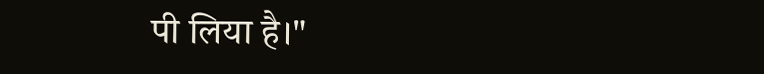पी लिया है।"